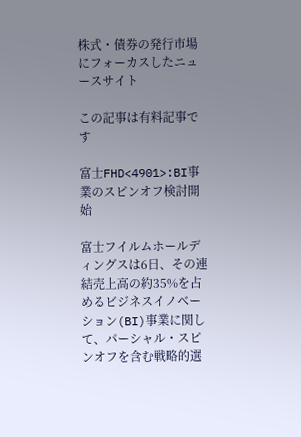株式・債券の発行市場にフォーカスしたニュースサイト

この記事は有料記事です

富士FHD<4901>:BI事業のスピンオフ検討開始

富士フイルムホールディングスは6日、その連結売上高の約35%を占めるビジネスイノベーション(BI)事業に関して、パーシャル・スピンオフを含む戦略的選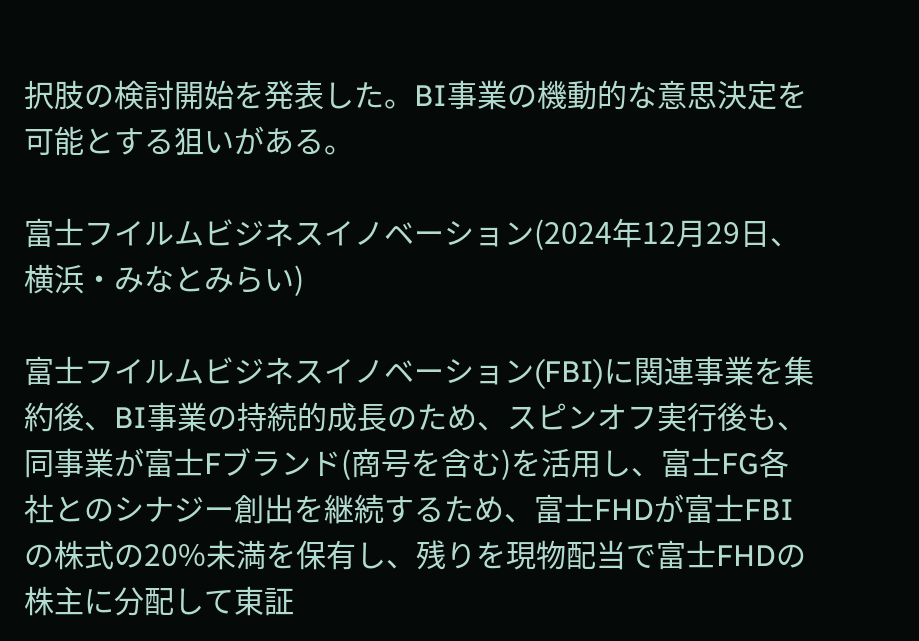択肢の検討開始を発表した。BI事業の機動的な意思決定を可能とする狙いがある。

富士フイルムビジネスイノベーション(2024年12月29日、横浜・みなとみらい)

富士フイルムビジネスイノベーション(FBI)に関連事業を集約後、BI事業の持続的成長のため、スピンオフ実行後も、同事業が富士Fブランド(商号を含む)を活用し、富士FG各社とのシナジー創出を継続するため、富士FHDが富士FBIの株式の20%未満を保有し、残りを現物配当で富士FHDの株主に分配して東証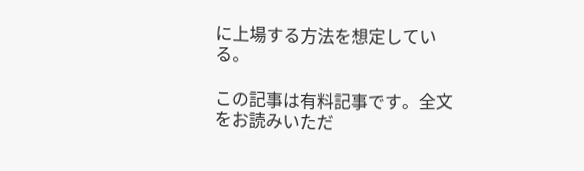に上場する方法を想定している。

この記事は有料記事です。全文をお読みいただ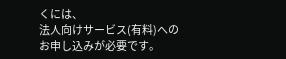くには、
法人向けサービス(有料)へのお申し込みが必要です。